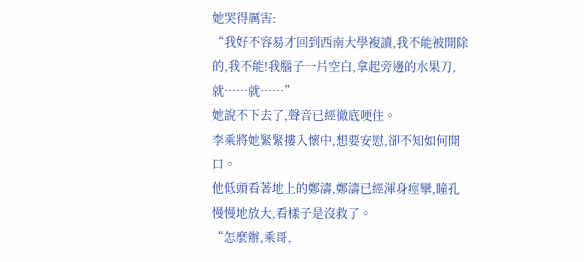她哭得厲害:
“我好不容易才回到西南大學複讀,我不能被開除的,我不能!我腦子一片空白,拿起旁邊的水果刀,就……就……”
她說不下去了,聲音已經徹底哽住。
李乘將她緊緊摟入懷中,想要安慰,卻不知如何開口。
他低頭看著地上的鄭濤,鄭濤已經渾身痙攣,瞳孔慢慢地放大,看樣子是沒救了。
“怎麼辦,乘哥,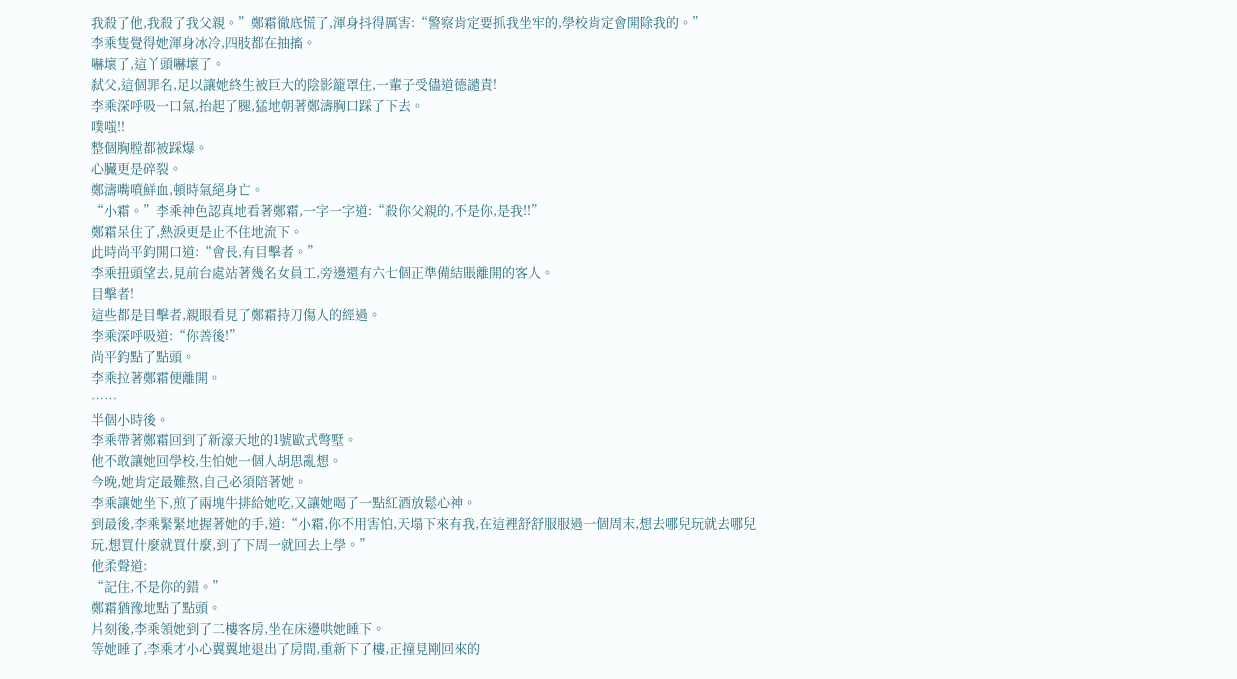我殺了他,我殺了我父親。”鄭霜徹底慌了,渾身抖得厲害:“警察肯定要抓我坐牢的,學校肯定會開除我的。”
李乘隻覺得她渾身冰冷,四肢都在抽搐。
嚇壞了,這丫頭嚇壞了。
弑父,這個罪名,足以讓她終生被巨大的陰影籠罩住,一輩子受儘道德譴責!
李乘深呼吸一口氣,抬起了腿,猛地朝著鄭濤胸口踩了下去。
噗嗤!!
整個胸膛都被踩爆。
心臟更是碎裂。
鄭濤嘴噴鮮血,頓時氣絕身亡。
“小霜。”李乘神色認真地看著鄭霜,一字一字道:“殺你父親的,不是你,是我!!”
鄭霜呆住了,熱淚更是止不住地流下。
此時尚平鈞開口道:“會長,有目擊者。”
李乘扭頭望去,見前台處站著幾名女員工,旁邊還有六七個正準備結賬離開的客人。
目擊者!
這些都是目擊者,親眼看見了鄭霜持刀傷人的經過。
李乘深呼吸道:“你善後!”
尚平鈞點了點頭。
李乘拉著鄭霜便離開。
……
半個小時後。
李乘帶著鄭霜回到了新濠天地的1號歐式彆墅。
他不敢讓她回學校,生怕她一個人胡思亂想。
今晚,她肯定最難熬,自己必須陪著她。
李乘讓她坐下,煎了兩塊牛排給她吃,又讓她喝了一點紅酒放鬆心神。
到最後,李乘緊緊地握著她的手,道:“小霜,你不用害怕,天塌下來有我,在這裡舒舒服服過一個周末,想去哪兒玩就去哪兒玩,想買什麼就買什麼,到了下周一就回去上學。”
他柔聲道:
“記住,不是你的錯。”
鄭霜猶豫地點了點頭。
片刻後,李乘領她到了二樓客房,坐在床邊哄她睡下。
等她睡了,李乘才小心翼翼地退出了房間,重新下了樓,正撞見剛回來的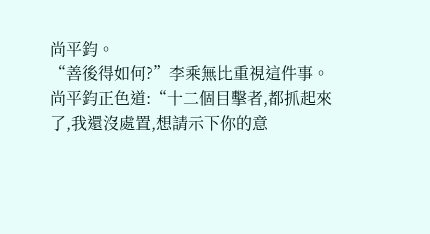尚平鈞。
“善後得如何?”李乘無比重視這件事。
尚平鈞正色道:“十二個目擊者,都抓起來了,我還沒處置,想請示下你的意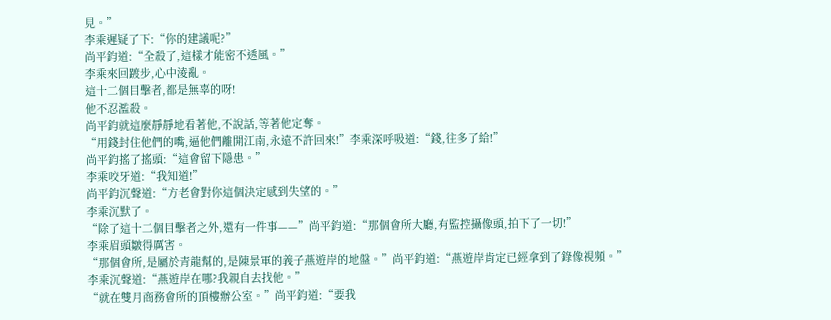見。”
李乘遲疑了下:“你的建議呢?”
尚平鈞道:“全殺了,這樣才能密不透風。”
李乘來回踱步,心中淩亂。
這十二個目擊者,都是無辜的呀!
他不忍濫殺。
尚平鈞就這麼靜靜地看著他,不說話,等著他定奪。
“用錢封住他們的嘴,逼他們離開江南,永遠不許回來!”李乘深呼吸道:“錢,往多了給!”
尚平鈞搖了搖頭:“這會留下隱患。”
李乘咬牙道:“我知道!”
尚平鈞沉聲道:“方老會對你這個決定感到失望的。”
李乘沉默了。
“除了這十二個目擊者之外,還有一件事——”尚平鈞道:“那個會所大廳,有監控攝像頭,拍下了一切!”
李乘眉頭皺得厲害。
“那個會所,是屬於青龍幫的,是陳景軍的義子燕遊岸的地盤。”尚平鈞道:“燕遊岸肯定已經拿到了錄像視頻。”
李乘沉聲道:“燕遊岸在哪?我親自去找他。”
“就在雙月商務會所的頂樓辦公室。”尚平鈞道:“要我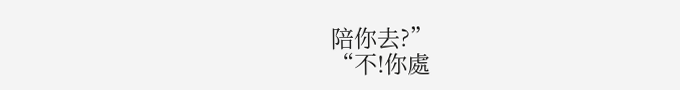陪你去?”
“不!你處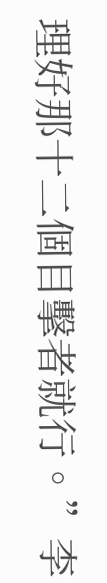理好那十二個目擊者就行。”李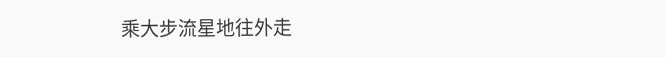乘大步流星地往外走